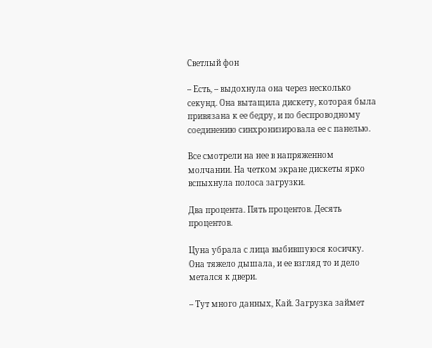Светлый фон

– Есть, – выдохнула она через несколько секунд. Она вытащила дискету, которая была привязана к ее бедру, и по беспроводному соединению синхронизировала ее с панелью.

Все смотрели на нее в напряженном молчании. На четком экране дискеты ярко вспыхнула полоса загрузки.

Два процента. Пять процентов. Десять процентов.

Цуна убрала с лица выбившуюся косичку. Она тяжело дышала, и ее взгляд то и дело метался к двери.

– Тут много данных, Кай. Загрузка займет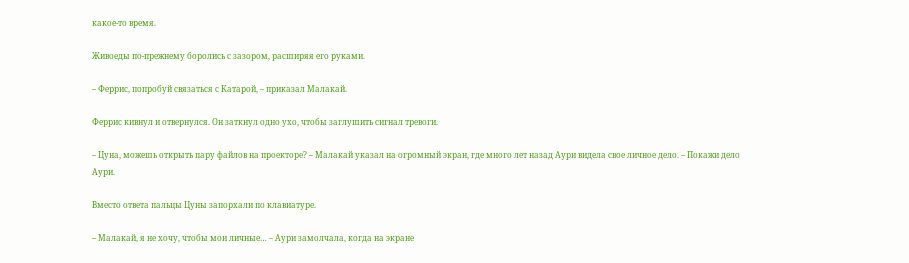какое-то время.

Живоеды по-прежнему боролись с зазором, расширяя его руками.

– Феррис, попробуй связаться с Катарой, – приказал Малакай.

Феррис кивнул и отвернулся. Он заткнул одно ухо, чтобы заглушить сигнал тревоги.

– Цуна, можешь открыть пару файлов на проекторе? – Малакай указал на огромный экран, где много лет назад Аури видела свое личное дело. – Покажи дело Аури.

Вместо ответа пальцы Цуны запорхали по клавиатуре.

– Малакай, я не хочу, чтобы мои личные… – Аури замолчала, когда на экране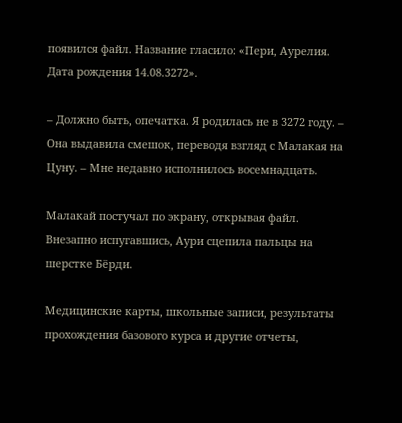появился файл. Название гласило: «Пери, Аурелия. Дата рождения 14.08.3272».

– Должно быть, опечатка. Я родилась не в 3272 году. – Она выдавила смешок, переводя взгляд с Малакая на Цуну. – Мне недавно исполнилось восемнадцать.

Малакай постучал по экрану, открывая файл. Внезапно испугавшись, Аури сцепила пальцы на шерстке Бёрди.

Медицинские карты, школьные записи, результаты прохождения базового курса и другие отчеты,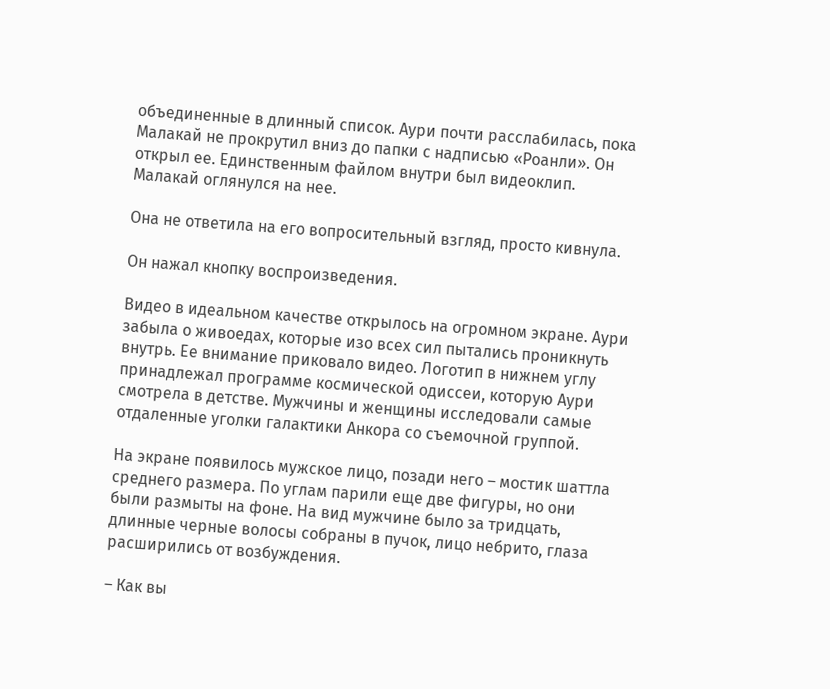объединенные в длинный список. Аури почти расслабилась, пока Малакай не прокрутил вниз до папки с надписью «Роанли». Он открыл ее. Единственным файлом внутри был видеоклип. Малакай оглянулся на нее.

Она не ответила на его вопросительный взгляд, просто кивнула.

Он нажал кнопку воспроизведения.

Видео в идеальном качестве открылось на огромном экране. Аури забыла о живоедах, которые изо всех сил пытались проникнуть внутрь. Ее внимание приковало видео. Логотип в нижнем углу принадлежал программе космической одиссеи, которую Аури смотрела в детстве. Мужчины и женщины исследовали самые отдаленные уголки галактики Анкора со съемочной группой.

На экране появилось мужское лицо, позади него – мостик шаттла среднего размера. По углам парили еще две фигуры, но они были размыты на фоне. На вид мужчине было за тридцать, длинные черные волосы собраны в пучок, лицо небрито, глаза расширились от возбуждения.

– Как вы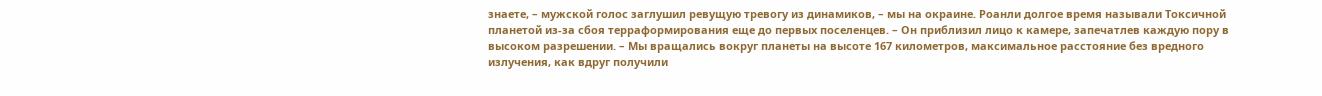знаете, – мужской голос заглушил ревущую тревогу из динамиков, – мы на окраине. Роанли долгое время называли Токсичной планетой из-за сбоя терраформирования еще до первых поселенцев. – Он приблизил лицо к камере, запечатлев каждую пору в высоком разрешении. – Мы вращались вокруг планеты на высоте 167 километров, максимальное расстояние без вредного излучения, как вдруг получили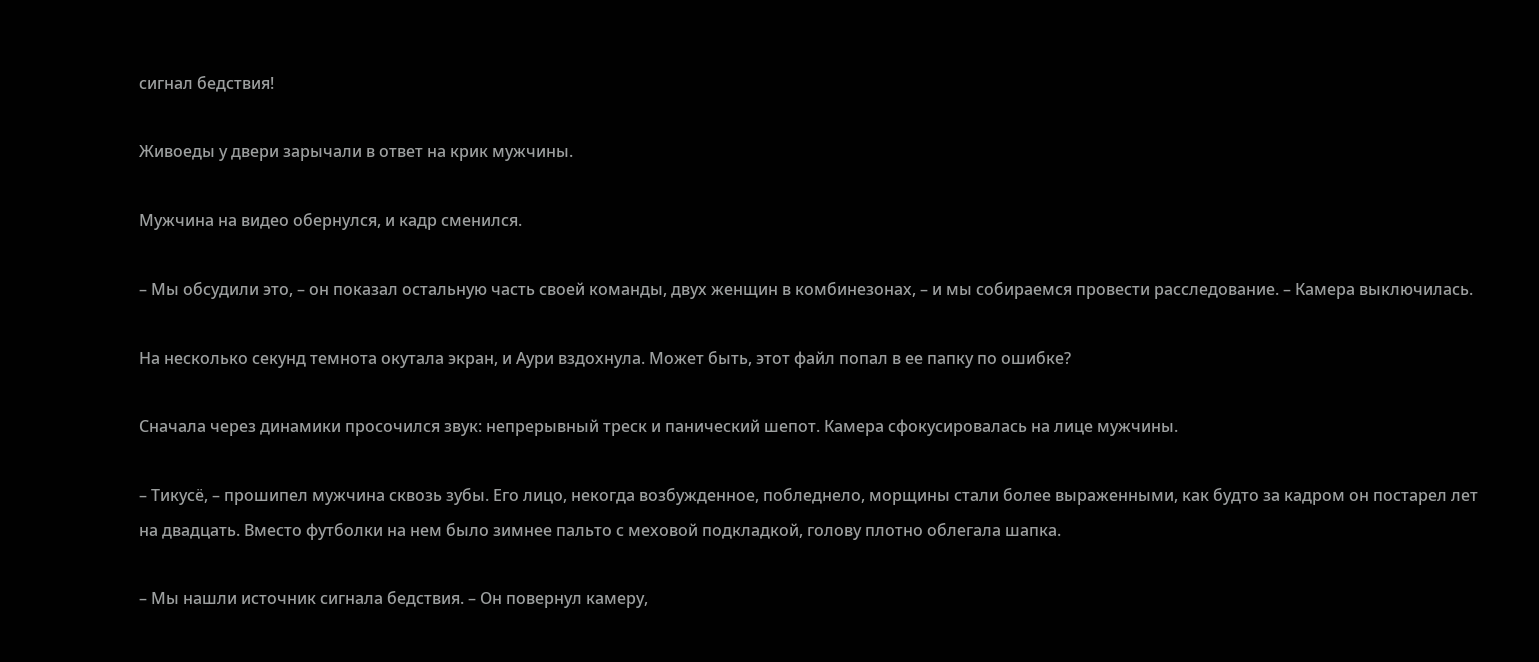сигнал бедствия!

Живоеды у двери зарычали в ответ на крик мужчины.

Мужчина на видео обернулся, и кадр сменился.

– Мы обсудили это, – он показал остальную часть своей команды, двух женщин в комбинезонах, – и мы собираемся провести расследование. – Камера выключилась.

На несколько секунд темнота окутала экран, и Аури вздохнула. Может быть, этот файл попал в ее папку по ошибке?

Сначала через динамики просочился звук: непрерывный треск и панический шепот. Камера сфокусировалась на лице мужчины.

– Тикусё, – прошипел мужчина сквозь зубы. Его лицо, некогда возбужденное, побледнело, морщины стали более выраженными, как будто за кадром он постарел лет на двадцать. Вместо футболки на нем было зимнее пальто с меховой подкладкой, голову плотно облегала шапка.

– Мы нашли источник сигнала бедствия. – Он повернул камеру,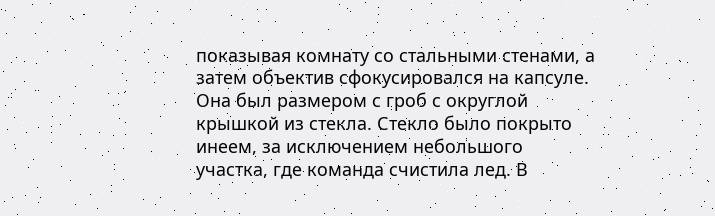показывая комнату со стальными стенами, а затем объектив сфокусировался на капсуле. Она был размером с гроб с округлой крышкой из стекла. Стекло было покрыто инеем, за исключением небольшого участка, где команда счистила лед. В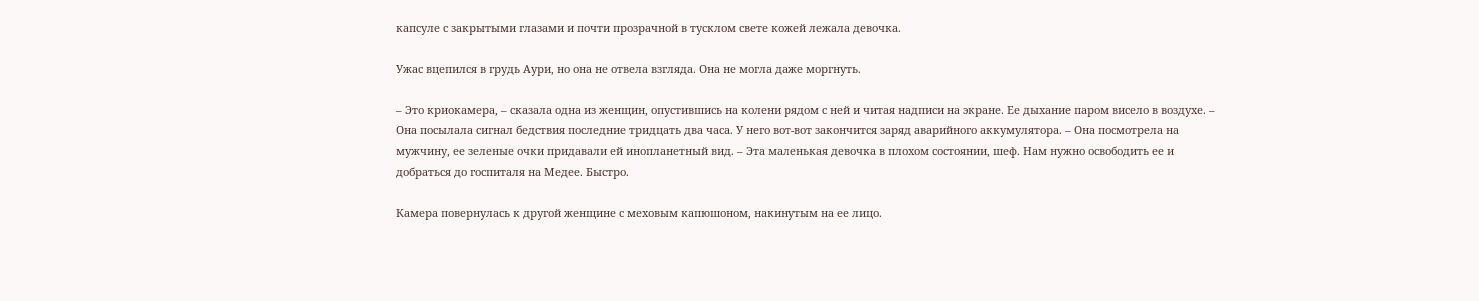капсуле с закрытыми глазами и почти прозрачной в тусклом свете кожей лежала девочка.

Ужас вцепился в грудь Аури, но она не отвела взгляда. Она не могла даже моргнуть.

– Это криокамера, – сказала одна из женщин, опустившись на колени рядом с ней и читая надписи на экране. Ее дыхание паром висело в воздухе. – Она посылала сигнал бедствия последние тридцать два часа. У него вот-вот закончится заряд аварийного аккумулятора. – Она посмотрела на мужчину, ее зеленые очки придавали ей инопланетный вид. – Эта маленькая девочка в плохом состоянии, шеф. Нам нужно освободить ее и добраться до госпиталя на Медее. Быстро.

Камера повернулась к другой женщине с меховым капюшоном, накинутым на ее лицо.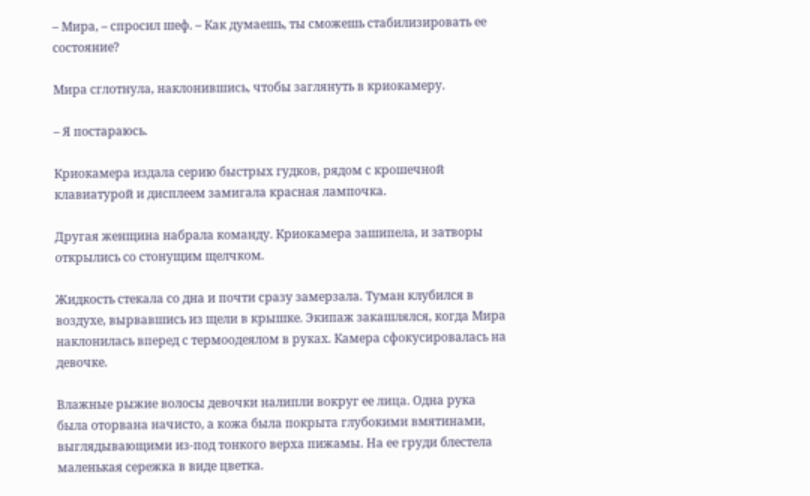– Мира, – спросил шеф. – Как думаешь, ты сможешь стабилизировать ее состояние?

Мира сглотнула, наклонившись, чтобы заглянуть в криокамеру.

– Я постараюсь.

Криокамера издала серию быстрых гудков, рядом с крошечной клавиатурой и дисплеем замигала красная лампочка.

Другая женщина набрала команду. Криокамера зашипела, и затворы открылись со стонущим щелчком.

Жидкость стекала со дна и почти сразу замерзала. Туман клубился в воздухе, вырвавшись из щели в крышке. Экипаж закашлялся, когда Мира наклонилась вперед с термоодеялом в руках. Камера сфокусировалась на девочке.

Влажные рыжие волосы девочки налипли вокруг ее лица. Одна рука была оторвана начисто, а кожа была покрыта глубокими вмятинами, выглядывающими из-под тонкого верха пижамы. На ее груди блестела маленькая сережка в виде цветка.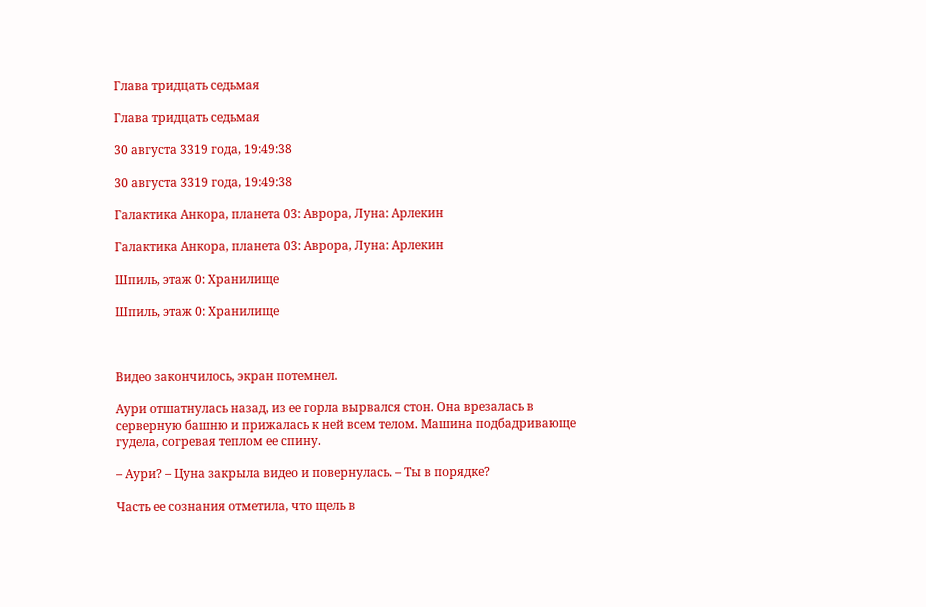Глава тридцать седьмая

Глава тридцать седьмая

30 августа 3319 года, 19:49:38

30 августа 3319 года, 19:49:38

Галактика Анкора, планета 03: Аврора, Луна: Арлекин

Галактика Анкора, планета 03: Аврора, Луна: Арлекин

Шпиль, этаж 0: Хранилище

Шпиль, этаж 0: Хранилище



Видео закончилось, экран потемнел.

Аури отшатнулась назад, из ее горла вырвался стон. Она врезалась в серверную башню и прижалась к ней всем телом. Машина подбадривающе гудела, согревая теплом ее спину.

– Аури? – Цуна закрыла видео и повернулась. – Ты в порядке?

Часть ее сознания отметила, что щель в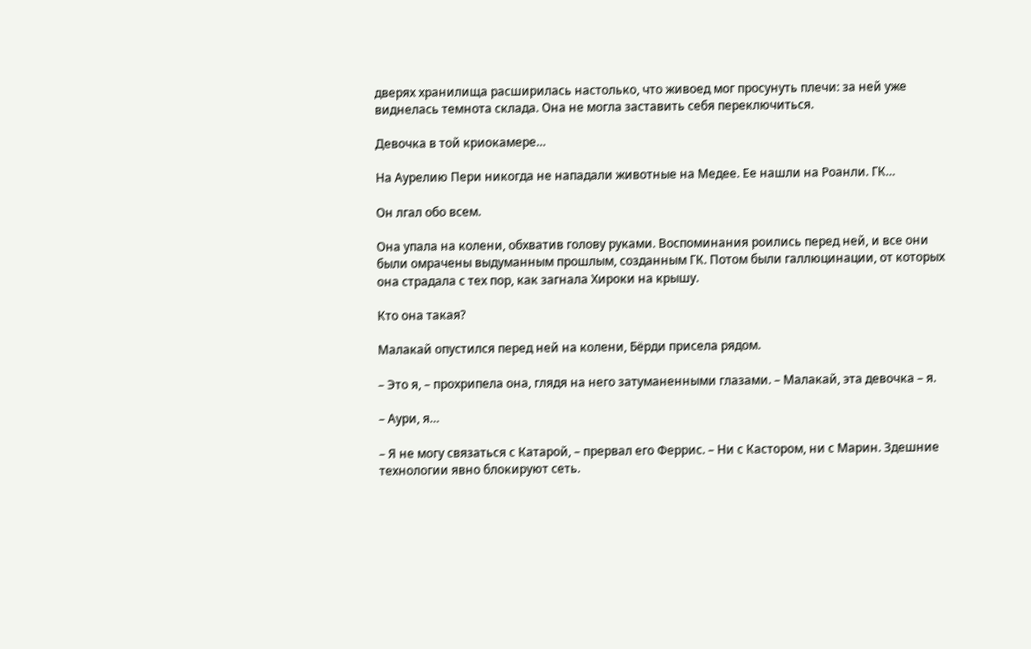дверях хранилища расширилась настолько, что живоед мог просунуть плечи: за ней уже виднелась темнота склада. Она не могла заставить себя переключиться.

Девочка в той криокамере…

На Аурелию Пери никогда не нападали животные на Медее. Ее нашли на Роанли. ГК…

Он лгал обо всем.

Она упала на колени, обхватив голову руками. Воспоминания роились перед ней, и все они были омрачены выдуманным прошлым, созданным ГК. Потом были галлюцинации, от которых она страдала с тех пор, как загнала Хироки на крышу.

Кто она такая?

Малакай опустился перед ней на колени, Бёрди присела рядом.

– Это я, – прохрипела она, глядя на него затуманенными глазами. – Малакай, эта девочка – я.

– Аури, я…

– Я не могу связаться с Катарой, – прервал его Феррис. – Ни с Кастором, ни с Марин. Здешние технологии явно блокируют сеть.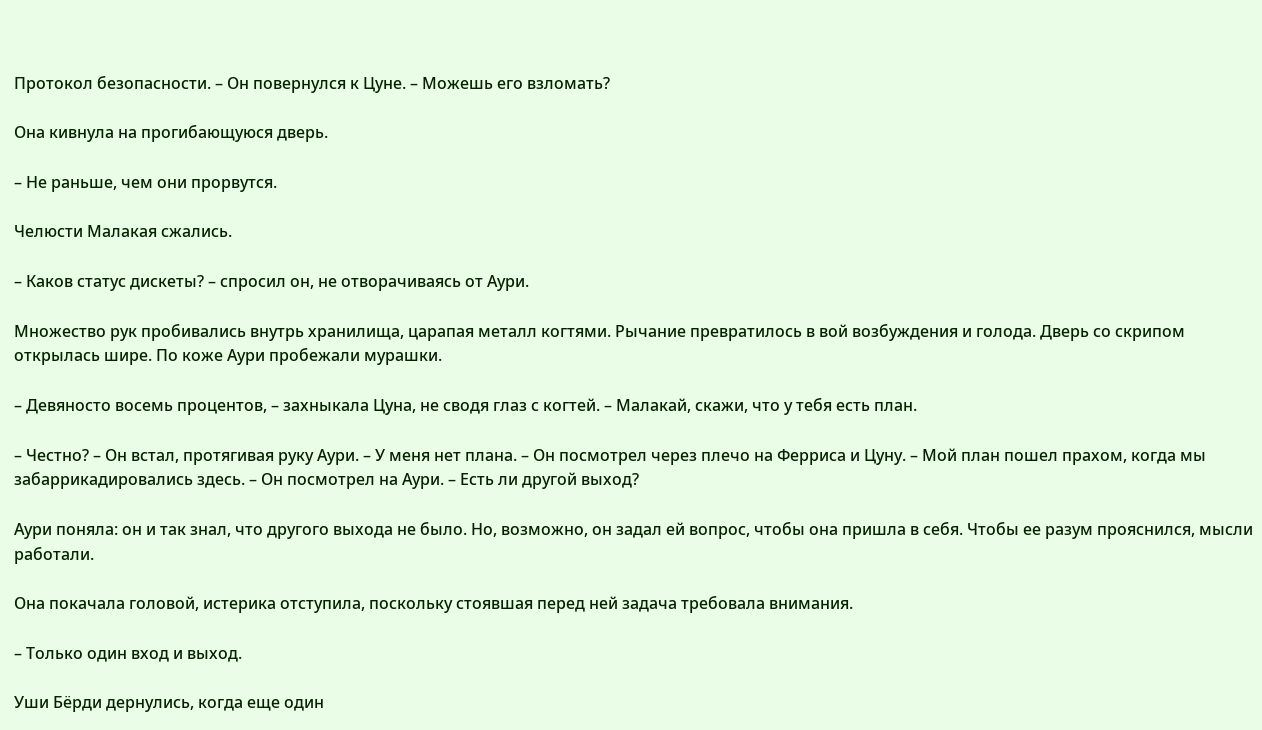Протокол безопасности. – Он повернулся к Цуне. – Можешь его взломать?

Она кивнула на прогибающуюся дверь.

– Не раньше, чем они прорвутся.

Челюсти Малакая сжались.

– Каков статус дискеты? – спросил он, не отворачиваясь от Аури.

Множество рук пробивались внутрь хранилища, царапая металл когтями. Рычание превратилось в вой возбуждения и голода. Дверь со скрипом открылась шире. По коже Аури пробежали мурашки.

– Девяносто восемь процентов, – захныкала Цуна, не сводя глаз с когтей. – Малакай, скажи, что у тебя есть план.

– Честно? – Он встал, протягивая руку Аури. – У меня нет плана. – Он посмотрел через плечо на Ферриса и Цуну. – Мой план пошел прахом, когда мы забаррикадировались здесь. – Он посмотрел на Аури. – Есть ли другой выход?

Аури поняла: он и так знал, что другого выхода не было. Но, возможно, он задал ей вопрос, чтобы она пришла в себя. Чтобы ее разум прояснился, мысли работали.

Она покачала головой, истерика отступила, поскольку стоявшая перед ней задача требовала внимания.

– Только один вход и выход.

Уши Бёрди дернулись, когда еще один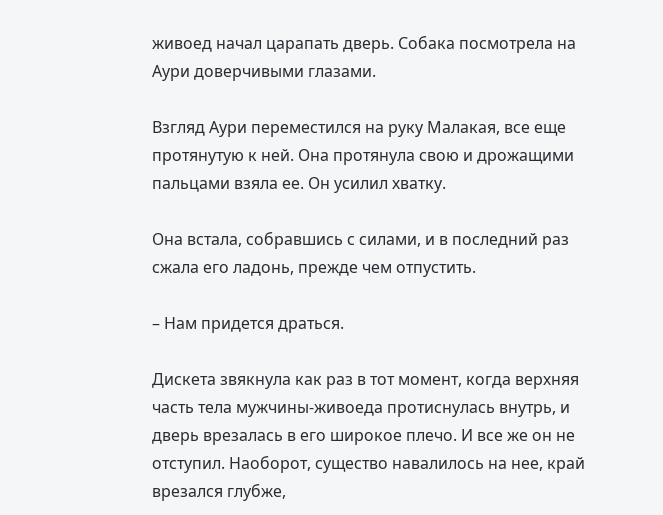живоед начал царапать дверь. Собака посмотрела на Аури доверчивыми глазами.

Взгляд Аури переместился на руку Малакая, все еще протянутую к ней. Она протянула свою и дрожащими пальцами взяла ее. Он усилил хватку.

Она встала, собравшись с силами, и в последний раз сжала его ладонь, прежде чем отпустить.

– Нам придется драться.

Дискета звякнула как раз в тот момент, когда верхняя часть тела мужчины-живоеда протиснулась внутрь, и дверь врезалась в его широкое плечо. И все же он не отступил. Наоборот, существо навалилось на нее, край врезался глубже,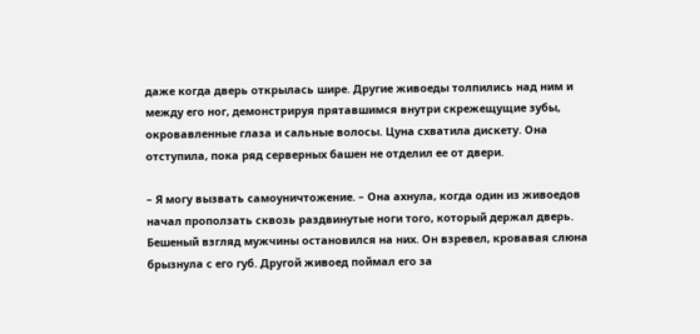даже когда дверь открылась шире. Другие живоеды толпились над ним и между его ног, демонстрируя прятавшимся внутри скрежещущие зубы, окровавленные глаза и сальные волосы. Цуна схватила дискету. Она отступила, пока ряд серверных башен не отделил ее от двери.

– Я могу вызвать самоуничтожение. – Она ахнула, когда один из живоедов начал проползать сквозь раздвинутые ноги того, который держал дверь. Бешеный взгляд мужчины остановился на них. Он взревел, кровавая слюна брызнула с его губ. Другой живоед поймал его за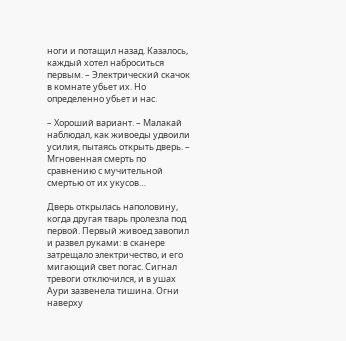ноги и потащил назад. Казалось, каждый хотел наброситься первым. – Электрический скачок в комнате убьет их. Но определенно убьет и нас.

– Хороший вариант. – Малакай наблюдал, как живоеды удвоили усилия, пытаясь открыть дверь. – Мгновенная смерть по сравнению с мучительной смертью от их укусов…

Дверь открылась наполовину, когда другая тварь пролезла под первой. Первый живоед завопил и развел руками: в сканере затрещало электричество, и его мигающий свет погас. Сигнал тревоги отключился, и в ушах Аури зазвенела тишина. Огни наверху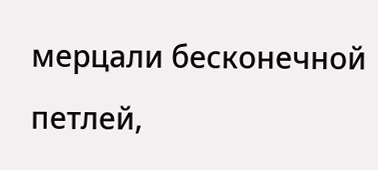мерцали бесконечной петлей,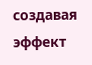создавая эффект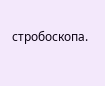стробоскопа.